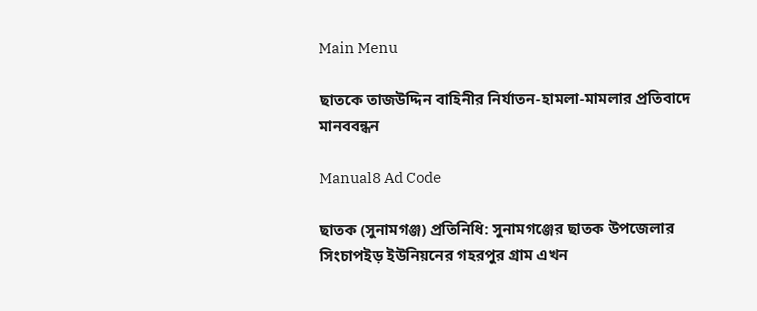Main Menu

ছাতকে তাজউদ্দিন বাহিনীর নির্যাতন-হামলা-মামলার প্রতিবাদে মানববন্ধন

Manual8 Ad Code

ছাতক (সুনামগঞ্জ) প্রতিনিধি: সুনামগঞ্জের ছাতক উপজেলার সিংচাপইড় ইউনিয়নের গহরপুর গ্রাম এখন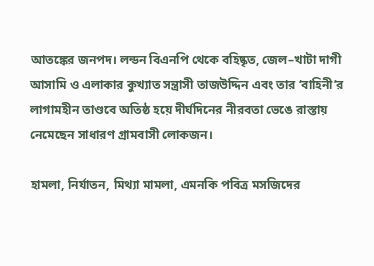আতঙ্কের জনপদ। লন্ডন বিএনপি থেকে বহিষ্কৃত, জেল–খাটা দাগী আসামি ও এলাকার কুখ্যাত সন্ত্রাসী তাজউদ্দিন এবং তার ‘বাহিনী’র লাগামহীন তাণ্ডবে অতিষ্ঠ হয়ে দীর্ঘদিনের নীরবতা ভেঙে রাস্তায় নেমেছেন সাধারণ গ্রামবাসী লোকজন।

হামলা, নির্যাতন, মিথ্যা মামলা, এমনকি পবিত্র মসজিদের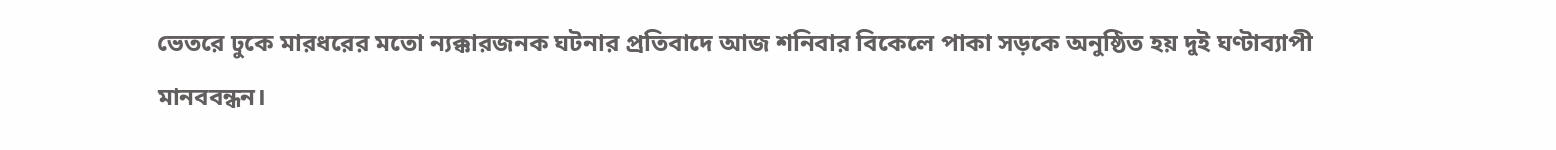ভেতরে ঢুকে মারধরের মতো ন্যক্কারজনক ঘটনার প্রতিবাদে আজ শনিবার বিকেলে পাকা সড়কে অনুষ্ঠিত হয় দুই ঘণ্টাব্যাপী মানববন্ধন।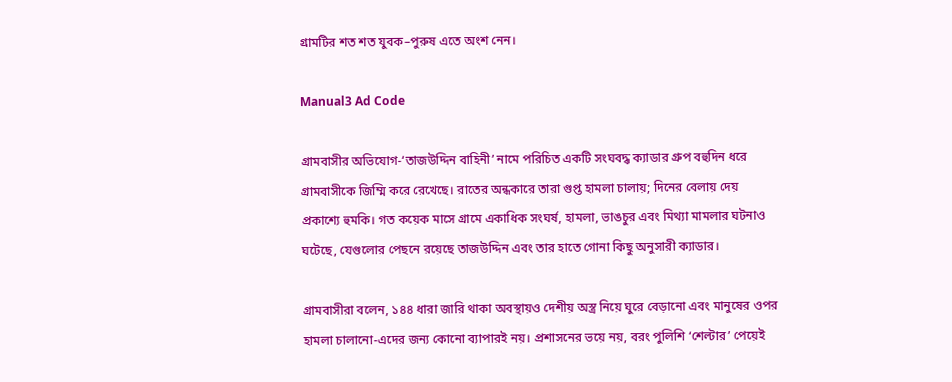গ্রামটির শত শত যুবক–পুরুষ এতে অংশ নেন।

Manual3 Ad Code

গ্রামবাসীর অভিযোগ-‘তাজউদ্দিন বাহিনী’ নামে পরিচিত একটি সংঘবদ্ধ ক্যাডার গ্রুপ বহুদিন ধরে গ্রামবাসীকে জিম্মি করে রেখেছে। রাতের অন্ধকারে তারা গুপ্ত হামলা চালায়; দিনের বেলায় দেয় প্রকাশ্যে হুমকি। গত কয়েক মাসে গ্রামে একাধিক সংঘর্ষ, হামলা, ভাঙচুর এবং মিথ্যা মামলার ঘটনাও ঘটেছে, যেগুলোর পেছনে রয়েছে তাজউদ্দিন এবং তার হাতে গোনা কিছু অনুসারী ক‌্যাডার।

গ্রামবাসীরা ব‌লেন, ১৪৪ ধারা জারি থাকা অবস্থায়ও দেশীয় অস্ত্র নিয়ে ঘুরে বেড়ানো এবং মানুষের ওপর হামলা চালানো-এদের জন্য কোনো ব্যাপারই নয়। প্রশাসনের ভয়ে নয়, বরং পুলিশি ‘শেল্টার’ পেয়েই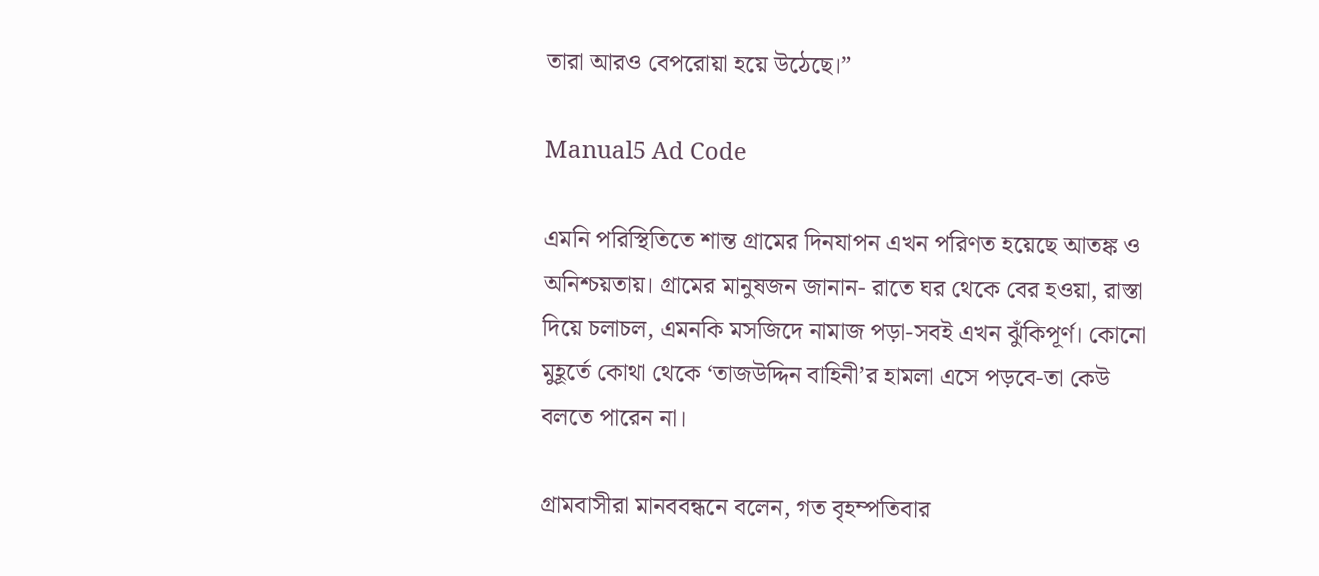তারা আরও বেপরোয়া হয়ে উঠেছে।”

Manual5 Ad Code

এমনি পরিস্থিতিতে শান্ত গ্রামের দিনযাপন এখন পরিণত হয়েছে আতঙ্ক ও অনিশ্চয়তায়। গ্রামের মানুষজন জানান- রাতে ঘর থেকে বের হওয়া, রাস্তা দিয়ে চলাচল, এমনকি মসজিদে নামাজ পড়া-সবই এখন ঝুঁকিপূর্ণ। কোনো মুহূর্তে কোথা থেকে ‘তাজউদ্দিন বাহিনী’র হামলা এসে পড়বে-তা কেউ বলতে পারেন না।

গ্রামবাসীরা মানববন্ধনে বলেন, গত বৃহম্প‌তিবার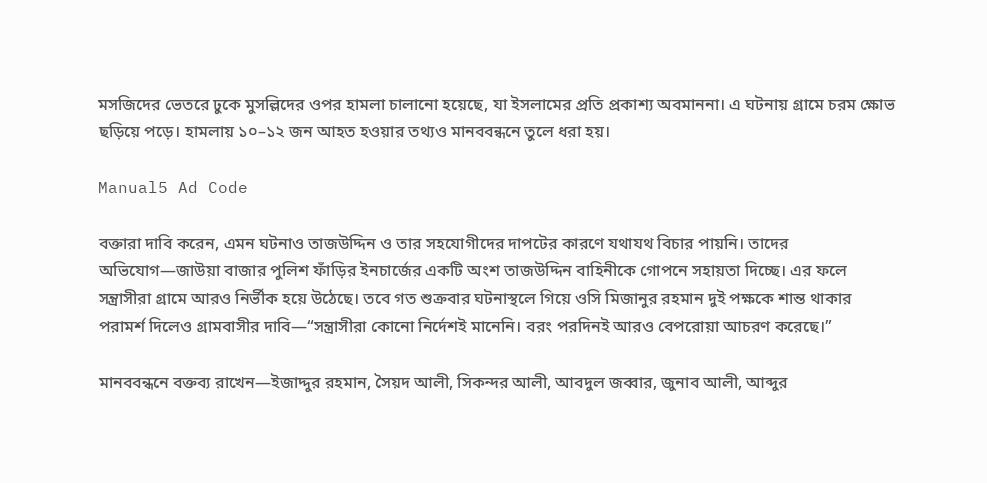মসজিদের ভেতরে ঢুকে মুসল্লিদের ওপর হামলা চালানো হয়েছে, যা ইসলামের প্রতি প্রকাশ্য অবমাননা। এ ঘটনায় গ্রামে চরম ক্ষোভ ছড়িয়ে পড়ে। হামলায় ১০–১২ জন আহত হওয়ার তথ্যও মানববন্ধনে তুলে ধরা হয়।

Manual5 Ad Code

বক্তারা দাবি করেন, এমন ঘটনাও তাজউদ্দিন ও তার সহযোগীদের দাপটের কারণে যথাযথ বিচার পায়নি। তাদের অভিযোগ—জাউয়া বাজার পুলিশ ফাঁড়ির ইনচার্জের একটি অংশ তাজউদ্দিন বাহিনীকে গোপনে সহায়তা দিচ্ছে। এর ফলে সন্ত্রাসীরা গ্রামে আরও নির্ভীক হয়ে উঠেছে। তবে গত শুক্রবার ঘটনাস্থলে গিয়ে ওসি মিজানুর রহমান দুই পক্ষকে শান্ত থাকার পরামর্শ দিলেও গ্রামবাসীর দাবি—“সন্ত্রাসীরা কোনো নির্দেশই মানেনি। বরং পরদিনই আরও বেপরোয়া আচরণ করেছে।”

মানববন্ধনে বক্তব্য রাখেন—ইজাদ্দুর রহমান, সৈয়দ আলী, সিকন্দর আলী, আবদুল জব্বার, জুনাব আলী, আব্দুর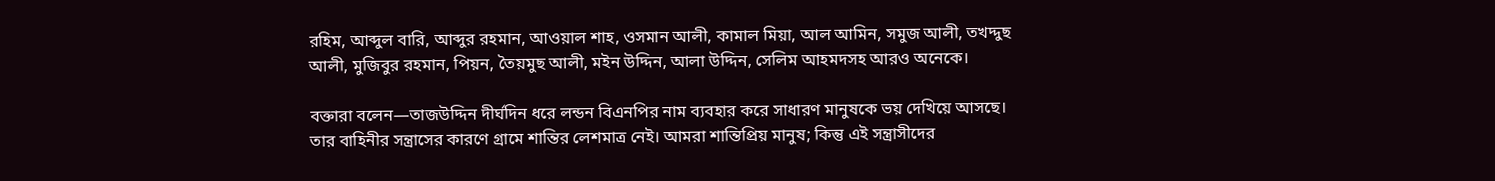রহিম, আব্দুল বারি, আব্দুর রহমান, আওয়াল শাহ, ওসমান আলী, কামাল মিয়া, আল আমিন, সমুজ আলী, তখদ্দুছ আলী, মুজিবুর রহমান, পিয়ন, তৈয়মুছ আলী, মইন উদ্দিন, আলা উদ্দিন, সেলিম আহমদসহ আরও অনেকে।

বক্তারা বলেন—তাজউদ্দিন দীর্ঘদিন ধরে লন্ডন বিএনপির নাম ব্যবহার করে সাধারণ মানুষকে ভয় দেখিয়ে আসছে। তার বাহিনীর সন্ত্রাসের কারণে গ্রামে শান্তির লেশমাত্র নেই। আমরা শান্তিপ্রিয় মানুষ; কিন্তু এই সন্ত্রাসীদের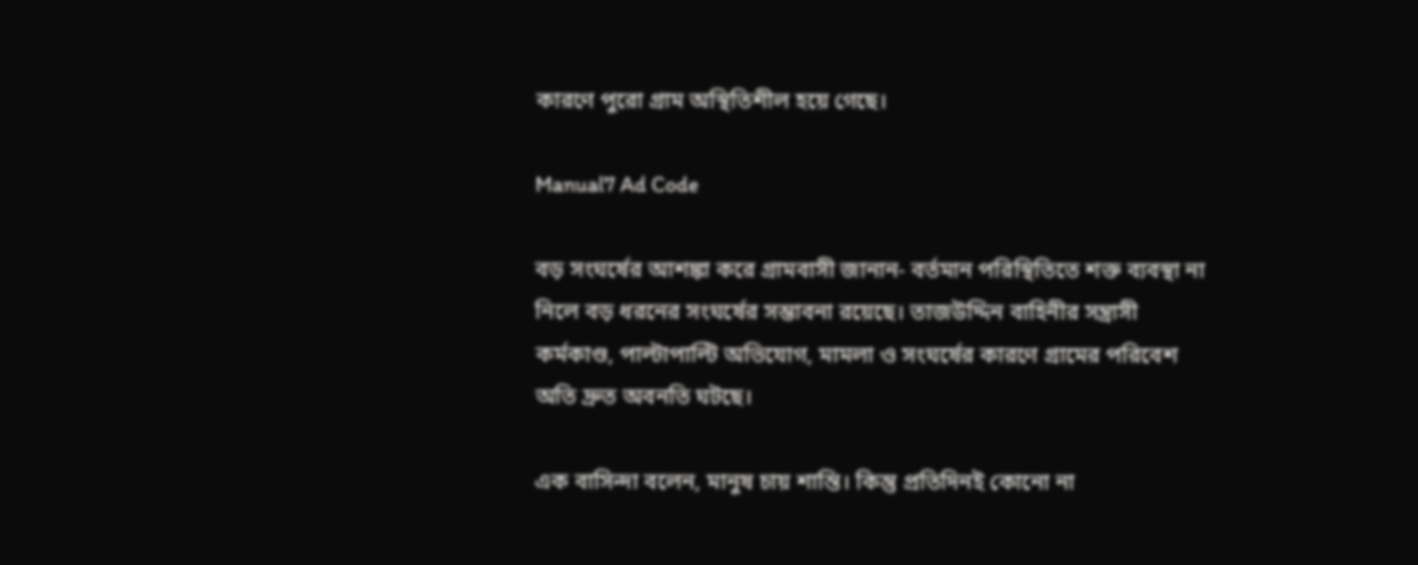কারণে পুরো গ্রাম অস্থিতিশীল হয়ে গেছে।

Manual7 Ad Code

বড় সংঘর্ষের আশঙ্কা করে গ্রামবাসী জানান- বর্তমান পরিস্থিতিতে শক্ত ব্যবস্থা না নিলে বড় ধরনের সংঘর্ষের সম্ভাবনা রয়েছে। তাজউদ্দিন বাহিনীর সন্ত্রাসী কর্মকাণ্ড, পাল্টাপাল্টি অভিযোগ, মামলা ও সংঘর্ষের কারণে গ্রামের পরিবেশ অতি দ্রুত অবনতি ঘটছে।

এক বাসিন্দা বলেন, মানুষ চায় শান্তি। কিন্তু প্রতিদিনই কোনো না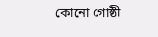কোনো গোষ্ঠী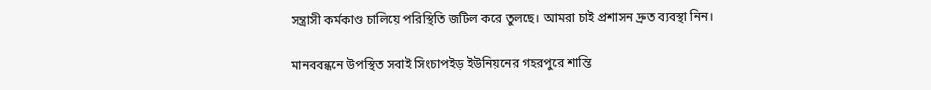সন্ত্রাসী কর্মকাণ্ড চালিয়ে পরিস্থিতি জটিল করে তুলছে। আমরা চাই প্রশাসন দ্রুত ব্যবস্থা নিন।

মানববন্ধনে উপস্থিত সবাই সিংচাপইড় ইউনিয়নের গহরপুরে শান্তি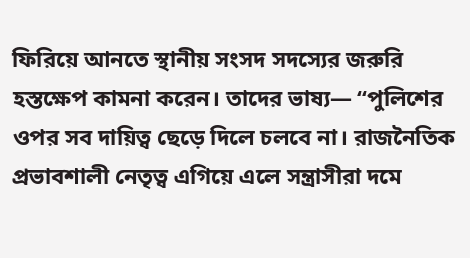ফিরিয়ে আনতে স্থানীয় সংসদ সদস্যের জরুরি হস্তক্ষেপ কামনা করেন। তাদের ভাষ্য— “পুলিশের ওপর সব দায়িত্ব ছেড়ে দিলে চলবে না। রাজনৈতিক প্রভাবশালী নেতৃত্ব এগিয়ে এলে সন্ত্রাসীরা দমে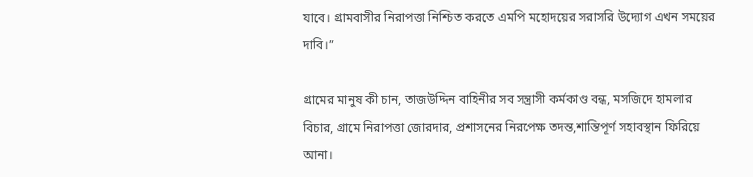যাবে। গ্রামবাসীর নিরাপত্তা নিশ্চিত করতে এমপি মহোদয়ের সরাসরি উদ্যোগ এখন সময়ের দাবি।”

গ্রামের মানুষ কী চান, তাজউদ্দিন বাহিনীর সব সন্ত্রাসী কর্মকাণ্ড বন্ধ, মসজিদে হামলার বিচার, গ্রামে নিরাপত্তা জোরদার, প্রশাসনের নিরপেক্ষ তদন্ত,শান্তিপূর্ণ সহাবস্থান ফিরিয়ে আনা।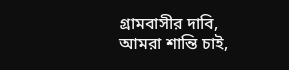গ্রামবাসীর দাবি, আমরা শান্তি চাই,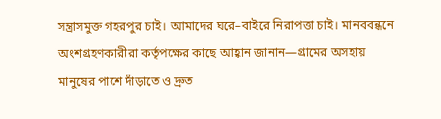সন্ত্রাসমুক্ত গহরপুর চাই। আমাদের ঘরে–বাইরে নিরাপত্তা চাই। মানববন্ধনে অংশগ্রহণকারীরা কর্তৃপক্ষের কাছে আহ্বান জানান—গ্রামের অসহায় মানুষের পাশে দাঁড়াতে ও দ্রুত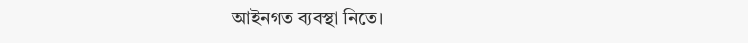আইনগত ব্যবস্থা নিতে।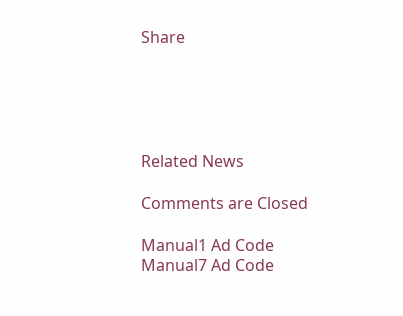Share





Related News

Comments are Closed

Manual1 Ad Code
Manual7 Ad Code